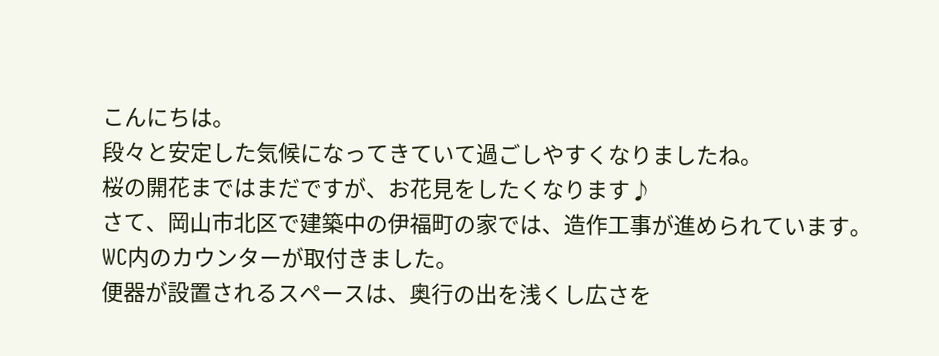こんにちは。
段々と安定した気候になってきていて過ごしやすくなりましたね。
桜の開花まではまだですが、お花見をしたくなります♪
さて、岡山市北区で建築中の伊福町の家では、造作工事が進められています。
WC内のカウンターが取付きました。
便器が設置されるスペースは、奥行の出を浅くし広さを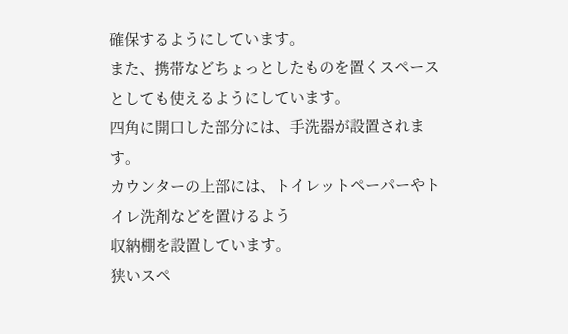確保するようにしています。
また、携帯などちょっとしたものを置くスペースとしても使えるようにしています。
四角に開口した部分には、手洗器が設置されます。
カウンターの上部には、トイレットペーパーやトイレ洗剤などを置けるよう
収納棚を設置しています。
狭いスペ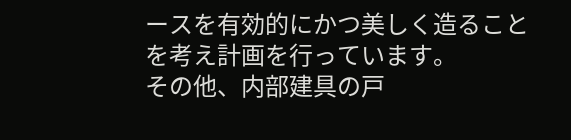ースを有効的にかつ美しく造ることを考え計画を行っています。
その他、内部建具の戸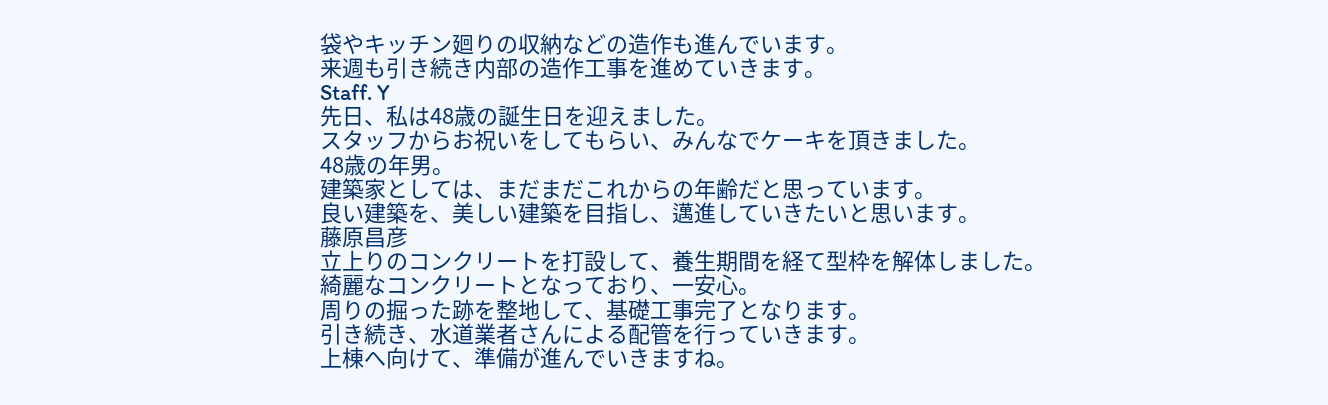袋やキッチン廻りの収納などの造作も進んでいます。
来週も引き続き内部の造作工事を進めていきます。
Staff. Y
先日、私は48歳の誕生日を迎えました。
スタッフからお祝いをしてもらい、みんなでケーキを頂きました。
48歳の年男。
建築家としては、まだまだこれからの年齢だと思っています。
良い建築を、美しい建築を目指し、邁進していきたいと思います。
藤原昌彦
立上りのコンクリートを打設して、養生期間を経て型枠を解体しました。
綺麗なコンクリートとなっており、一安心。
周りの掘った跡を整地して、基礎工事完了となります。
引き続き、水道業者さんによる配管を行っていきます。
上棟へ向けて、準備が進んでいきますね。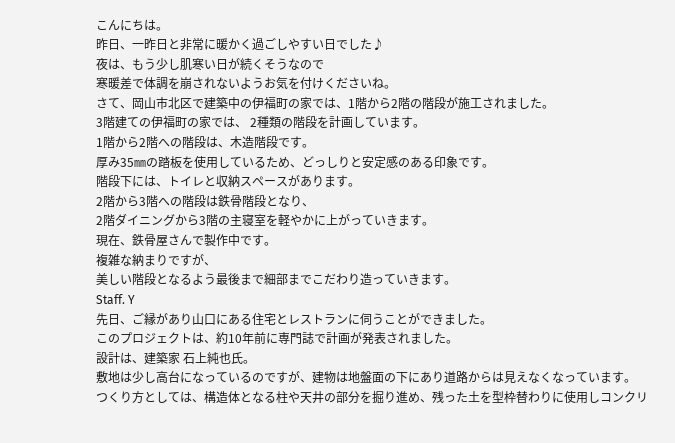こんにちは。
昨日、一昨日と非常に暖かく過ごしやすい日でした♪
夜は、もう少し肌寒い日が続くそうなので
寒暖差で体調を崩されないようお気を付けくださいね。
さて、岡山市北区で建築中の伊福町の家では、1階から2階の階段が施工されました。
3階建ての伊福町の家では、 2種類の階段を計画しています。
1階から2階への階段は、木造階段です。
厚み35㎜の踏板を使用しているため、どっしりと安定感のある印象です。
階段下には、トイレと収納スペースがあります。
2階から3階への階段は鉄骨階段となり、
2階ダイニングから3階の主寝室を軽やかに上がっていきます。
現在、鉄骨屋さんで製作中です。
複雑な納まりですが、
美しい階段となるよう最後まで細部までこだわり造っていきます。
Staff. Y
先日、ご縁があり山口にある住宅とレストランに伺うことができました。
このプロジェクトは、約10年前に専門誌で計画が発表されました。
設計は、建築家 石上純也氏。
敷地は少し高台になっているのですが、建物は地盤面の下にあり道路からは見えなくなっています。
つくり方としては、構造体となる柱や天井の部分を掘り進め、残った土を型枠替わりに使用しコンクリ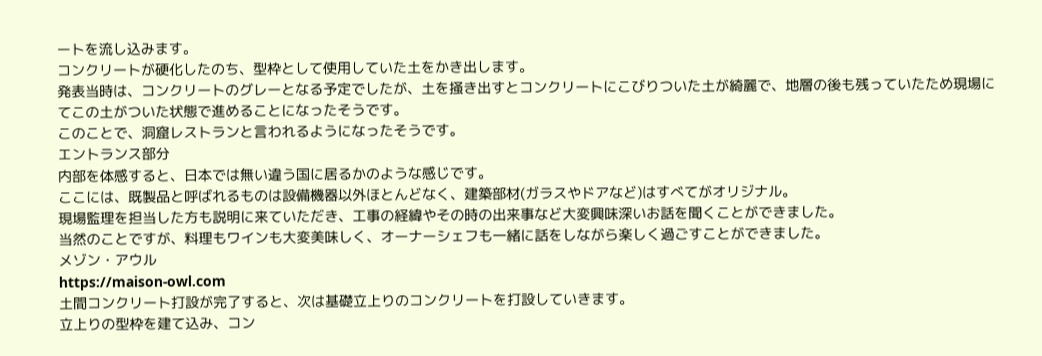ートを流し込みます。
コンクリートが硬化したのち、型枠として使用していた土をかき出します。
発表当時は、コンクリートのグレーとなる予定でしたが、土を掻き出すとコンクリートにこびりついた土が綺麗で、地層の後も残っていたため現場にてこの土がついた状態で進めることになったそうです。
このことで、洞窟レストランと言われるようになったそうです。
エントランス部分
内部を体感すると、日本では無い違う国に居るかのような感じです。
ここには、既製品と呼ばれるものは設備機器以外ほとんどなく、建築部材(ガラスやドアなど)はすべてがオリジナル。
現場監理を担当した方も説明に来ていただき、工事の経緯やその時の出来事など大変興味深いお話を聞くことができました。
当然のことですが、料理もワインも大変美味しく、オーナーシェフも一緒に話をしながら楽しく過ごすことができました。
メゾン・アウル
https://maison-owl.com
土間コンクリート打設が完了すると、次は基礎立上りのコンクリートを打設していきます。
立上りの型枠を建て込み、コン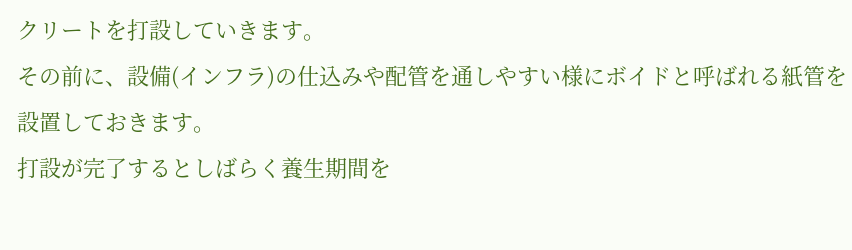クリートを打設していきます。
その前に、設備(インフラ)の仕込みや配管を通しやすい様にボイドと呼ばれる紙管を設置しておきます。
打設が完了するとしばらく養生期間を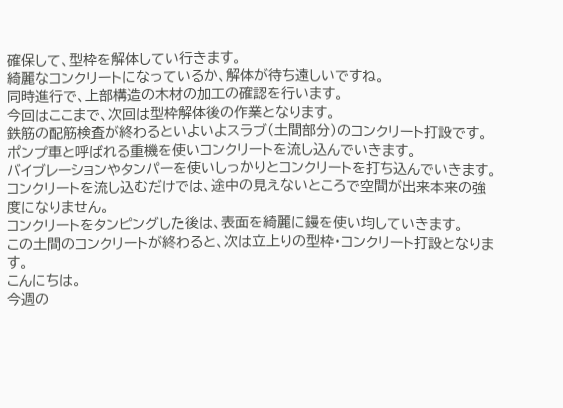確保して、型枠を解体してい行きます。
綺麗なコンクリートになっているか、解体が待ち遠しいですね。
同時進行で、上部構造の木材の加工の確認を行います。
今回はここまで、次回は型枠解体後の作業となります。
鉄筋の配筋検査が終わるといよいよスラブ(土間部分)のコンクリート打設です。
ポンプ車と呼ばれる重機を使いコンクリートを流し込んでいきます。
バイブレーションやタンパーを使いしっかりとコンクリートを打ち込んでいきます。
コンクリートを流し込むだけでは、途中の見えないところで空間が出来本来の強度になりません。
コンクリートをタンピングした後は、表面を綺麗に鏝を使い均していきます。
この土間のコンクリートが終わると、次は立上りの型枠・コンクリート打設となります。
こんにちは。
今週の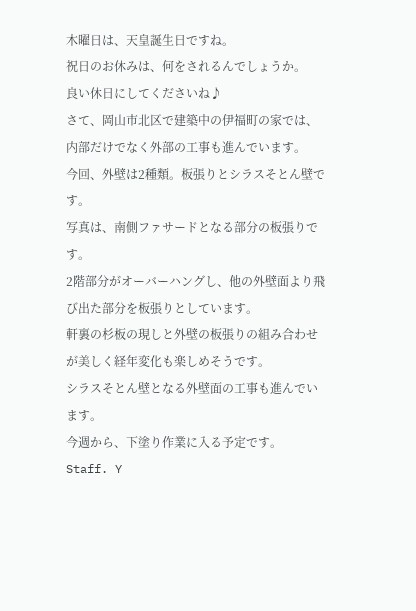木曜日は、天皇誕生日ですね。
祝日のお休みは、何をされるんでしょうか。
良い休日にしてくださいね♪
さて、岡山市北区で建築中の伊福町の家では、
内部だけでなく外部の工事も進んでいます。
今回、外壁は2種類。板張りとシラスそとん壁です。
写真は、南側ファサードとなる部分の板張りです。
2階部分がオーバーハングし、他の外壁面より飛び出た部分を板張りとしています。
軒裏の杉板の現しと外壁の板張りの組み合わせが美しく経年変化も楽しめそうです。
シラスそとん壁となる外壁面の工事も進んでいます。
今週から、下塗り作業に入る予定です。
Staff. Y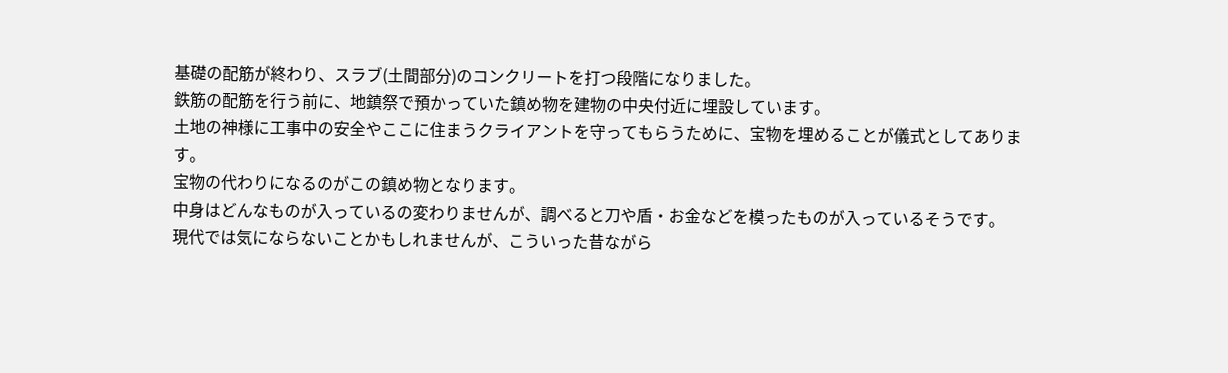基礎の配筋が終わり、スラブ(土間部分)のコンクリートを打つ段階になりました。
鉄筋の配筋を行う前に、地鎮祭で預かっていた鎮め物を建物の中央付近に埋設しています。
土地の神様に工事中の安全やここに住まうクライアントを守ってもらうために、宝物を埋めることが儀式としてあります。
宝物の代わりになるのがこの鎮め物となります。
中身はどんなものが入っているの変わりませんが、調べると刀や盾・お金などを模ったものが入っているそうです。
現代では気にならないことかもしれませんが、こういった昔ながら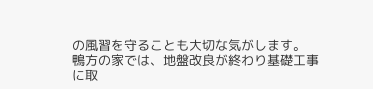の風習を守ることも大切な気がします。
鴨方の家では、地盤改良が終わり基礎工事に取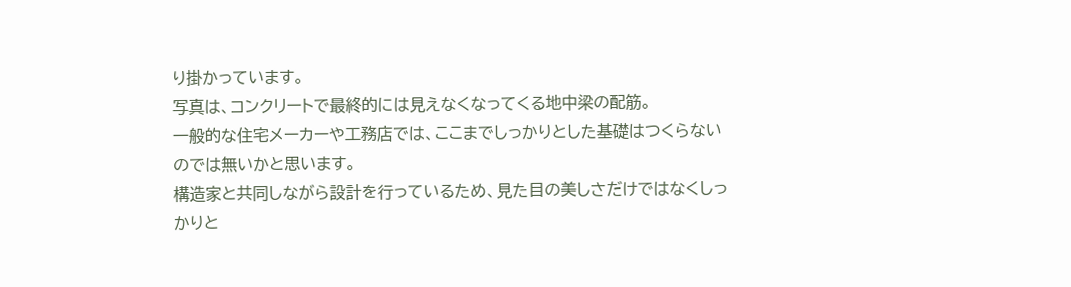り掛かっています。
写真は、コンクリートで最終的には見えなくなってくる地中梁の配筋。
一般的な住宅メーカーや工務店では、ここまでしっかりとした基礎はつくらないのでは無いかと思います。
構造家と共同しながら設計を行っているため、見た目の美しさだけではなくしっかりと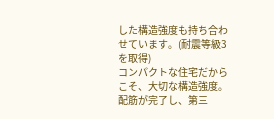した構造強度も持ち合わせています。(耐震等級3を取得)
コンパクトな住宅だからこそ、大切な構造強度。
配筋が完了し、第三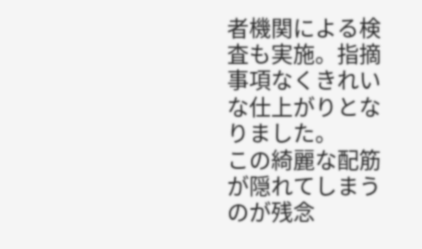者機関による検査も実施。指摘事項なくきれいな仕上がりとなりました。
この綺麗な配筋が隠れてしまうのが残念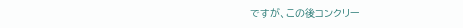ですが、この後コンクリー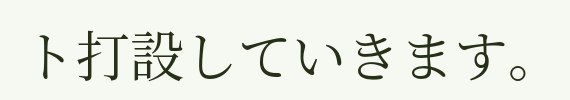ト打設していきます。